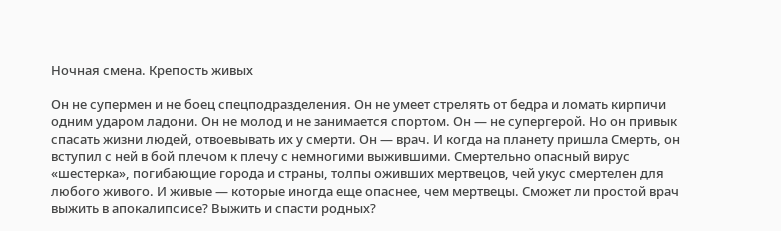Ночная смена. Крепость живых

Он не супермен и не боец спецподразделения. Он не умеет стрелять от бедра и ломать кирпичи одним ударом ладони. Он не молод и не занимается спортом. Он — не супергерой. Но он привык спасать жизни людей, отвоевывать их у смерти. Он — врач. И когда на планету пришла Смерть, он вступил с ней в бой плечом к плечу с немногими выжившими. Смертельно опасный вирус «шестерка», погибающие города и страны, толпы оживших мертвецов, чей укус смертелен для любого живого. И живые — которые иногда еще опаснее, чем мертвецы. Сможет ли простой врач выжить в апокалипсисе? Выжить и спасти родных?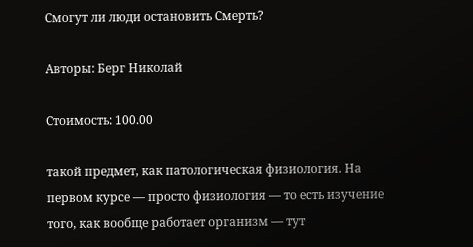Смогут ли люди остановить Смерть?

Авторы: Берг Николай

Стоимость: 100.00

такой предмет, как патологическая физиология. На первом курсе — просто физиология — то есть изучение того, как вообще работает организм — тут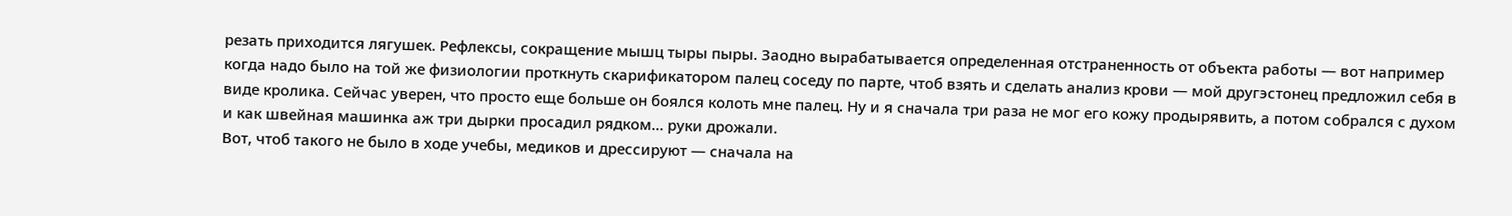резать приходится лягушек. Рефлексы, сокращение мышц тыры пыры. Заодно вырабатывается определенная отстраненность от объекта работы — вот например когда надо было на той же физиологии проткнуть скарификатором палец соседу по парте, чтоб взять и сделать анализ крови — мой другэстонец предложил себя в виде кролика. Сейчас уверен, что просто еще больше он боялся колоть мне палец. Ну и я сначала три раза не мог его кожу продырявить, а потом собрался с духом и как швейная машинка аж три дырки просадил рядком… руки дрожали.
Вот, чтоб такого не было в ходе учебы, медиков и дрессируют — сначала на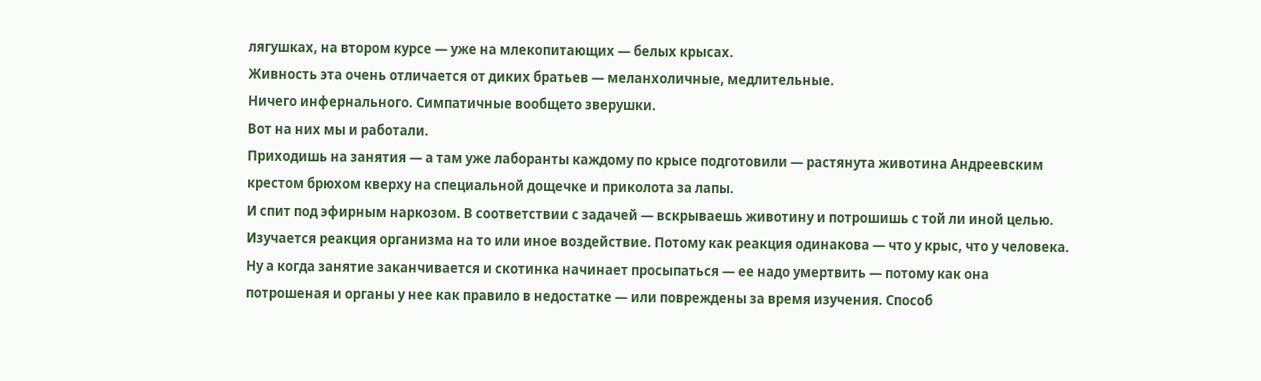лягушках, на втором курсе — уже на млекопитающих — белых крысах.
Живность эта очень отличается от диких братьев — меланхоличные, медлительные.
Ничего инфернального. Симпатичные вообщето зверушки.
Вот на них мы и работали.
Приходишь на занятия — а там уже лаборанты каждому по крысе подготовили — растянута животина Андреевским крестом брюхом кверху на специальной дощечке и приколота за лапы.
И спит под эфирным наркозом. В соответствии с задачей — вскрываешь животину и потрошишь с той ли иной целью. Изучается реакция организма на то или иное воздействие. Потому как реакция одинакова — что у крыс, что у человека.
Ну а когда занятие заканчивается и скотинка начинает просыпаться — ее надо умертвить — потому как она потрошеная и органы у нее как правило в недостатке — или повреждены за время изучения. Способ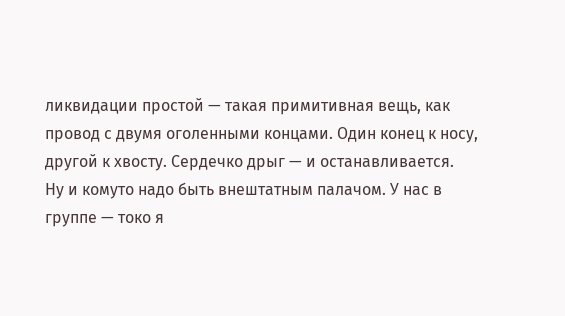ликвидации простой — такая примитивная вещь, как провод с двумя оголенными концами. Один конец к носу, другой к хвосту. Сердечко дрыг — и останавливается.
Ну и комуто надо быть внештатным палачом. У нас в группе — токо я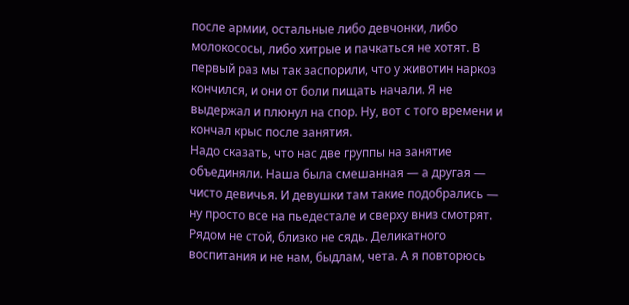после армии, остальные либо девчонки, либо молокососы, либо хитрые и пачкаться не хотят. В первый раз мы так заспорили, что у животин наркоз кончился, и они от боли пищать начали. Я не выдержал и плюнул на спор. Ну, вот с того времени и кончал крыс после занятия.
Надо сказать, что нас две группы на занятие объединяли. Наша была смешанная — а другая — чисто девичья. И девушки там такие подобрались — ну просто все на пьедестале и сверху вниз смотрят. Рядом не стой, близко не сядь. Деликатного воспитания и не нам, быдлам, чета. А я повторюсь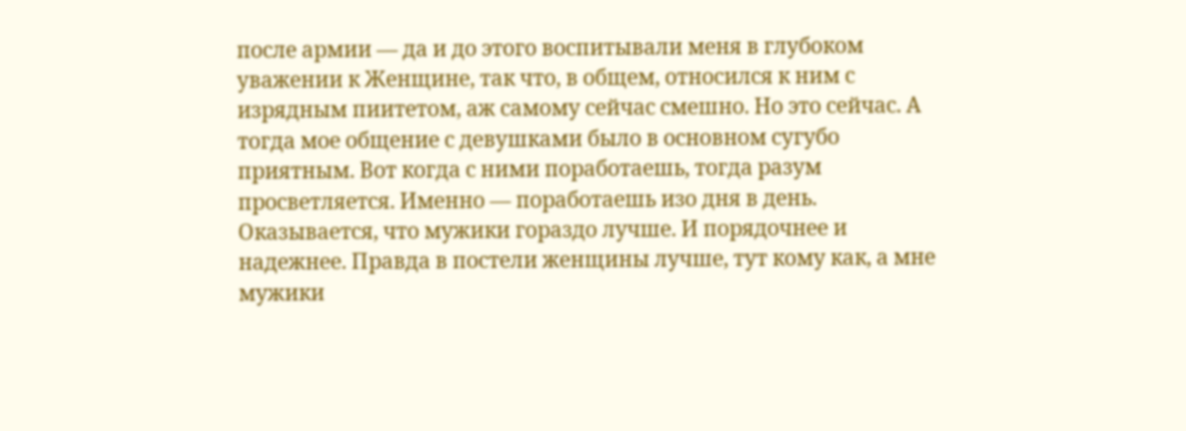после армии — да и до этого воспитывали меня в глубоком уважении к Женщине, так что, в общем, относился к ним с изрядным пиитетом, аж самому сейчас смешно. Но это сейчас. А тогда мое общение с девушками было в основном сугубо приятным. Вот когда с ними поработаешь, тогда разум просветляется. Именно — поработаешь изо дня в день. Оказывается, что мужики гораздо лучше. И порядочнее и надежнее. Правда в постели женщины лучше, тут кому как, а мне мужики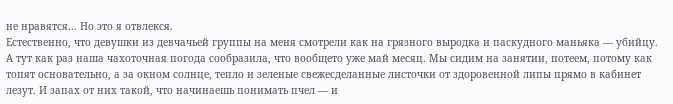не нравятся… Но это я отвлекся.
Естественно, что девушки из девчачьей группы на меня смотрели как на грязного выродка и паскудного маньяка — убийцу.
А тут как раз наша чахоточная погода сообразила, что вообщето уже май месяц. Мы сидим на занятии, потеем, потому как топят основательно, а за окном солнце, тепло и зеленые свежесделанные листочки от здоровенной липы прямо в кабинет лезут. И запах от них такой, что начинаешь понимать пчел — и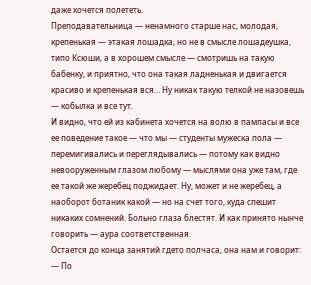даже хочется полететь.
Преподавательница — ненамного старше нас, молодая, крепенькая — этакая лошадка, но не в смысле лошадеушка, типо Ксюши, а в хорошем смысле — смотришь на такую бабенку, и приятно, что она такая ладненькая и двигается красиво и крепенькая вся… Ну никак такую телкой не назовешь — кобылка и все тут.
И видно, что ей из кабинета хочется на волю в пампасы и все ее поведение такое — что мы — студенты мужеска пола — перемигивались и переглядывались — потому как видно невооруженным глазом любому — мыслями она уже там, где ее такой же жеребец поджидает. Ну, может и не жеребец, а наоборот ботаник какой — но на счет того, куда спешит никаких сомнений. Больно глаза блестят. И как принято нынче говорить — аура соответственная.
Остается до конца занятий гдето полчаса, она нам и говорит:
— По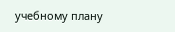учебному плану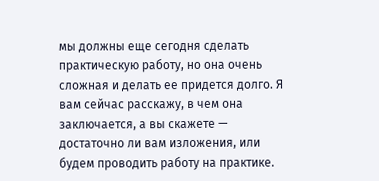мы должны еще сегодня сделать практическую работу, но она очень сложная и делать ее придется долго. Я вам сейчас расскажу, в чем она заключается, а вы скажете — достаточно ли вам изложения, или будем проводить работу на практике.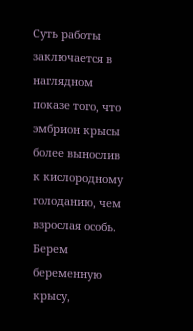Суть работы заключается в наглядном показе того, что эмбрион крысы более вынослив к кислородному голоданию, чем взрослая особь.
Берем беременную крысу,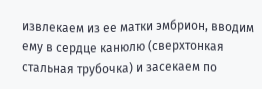извлекаем из ее матки эмбрион, вводим ему в сердце канюлю (сверхтонкая стальная трубочка) и засекаем по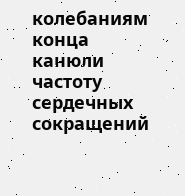колебаниям конца канюли частоту сердечных сокращений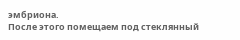эмбриона.
После этого помещаем под стеклянный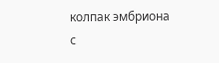колпак эмбриона с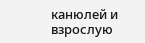канюлей и взрослую